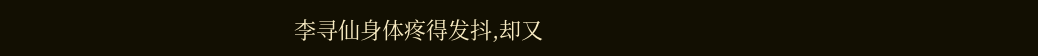李寻仙身体疼得发抖,却又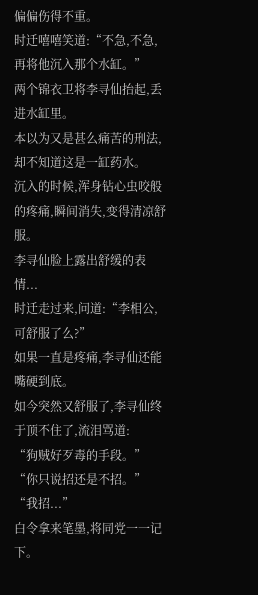偏偏伤得不重。
时迁嘻嘻笑道:“不急,不急,再将他沉入那个水缸。”
两个锦衣卫将李寻仙抬起,丢进水缸里。
本以为又是甚么痛苦的刑法,却不知道这是一缸药水。
沉入的时候,浑身钻心虫咬般的疼痛,瞬间消失,变得清凉舒服。
李寻仙脸上露出舒缓的表情...
时迁走过来,问道:“李相公,可舒服了么?”
如果一直是疼痛,李寻仙还能嘴硬到底。
如今突然又舒服了,李寻仙终于顶不住了,流泪骂道:
“狗贼好歹毒的手段。”
“你只说招还是不招。”
“我招...”
白令拿来笔墨,将同党一一记下。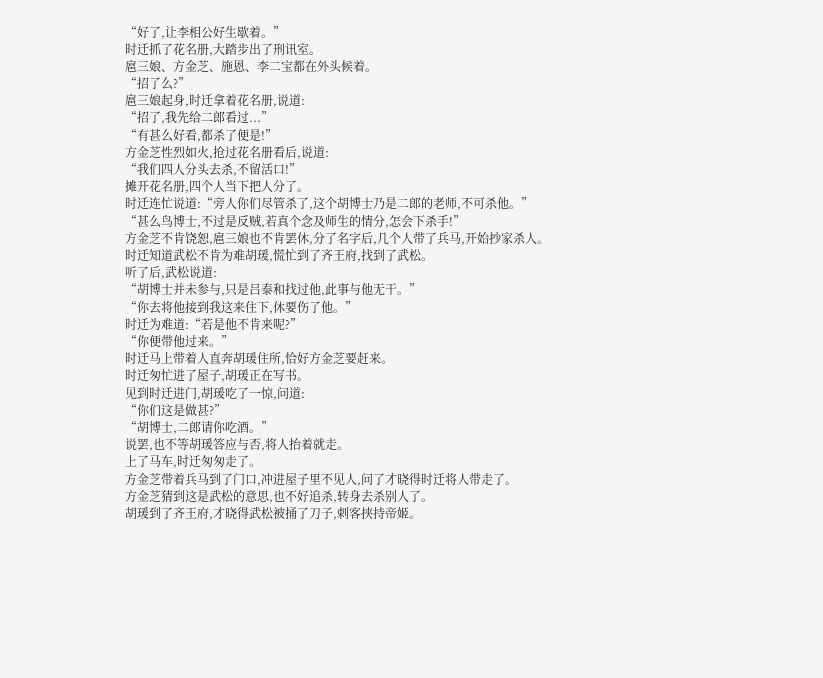“好了,让李相公好生歇着。”
时迁抓了花名册,大踏步出了刑讯室。
扈三娘、方金芝、施恩、李二宝都在外头候着。
“招了么?”
扈三娘起身,时迁拿着花名册,说道:
“招了,我先给二郎看过...”
“有甚么好看,都杀了便是!”
方金芝性烈如火,抢过花名册看后,说道:
“我们四人分头去杀,不留活口!”
摊开花名册,四个人当下把人分了。
时迁连忙说道:“旁人你们尽管杀了,这个胡博士乃是二郎的老师,不可杀他。”
“甚么鸟博士,不过是反贼,若真个念及师生的情分,怎会下杀手!”
方金芝不肯饶恕,扈三娘也不肯罢休,分了名字后,几个人带了兵马,开始抄家杀人。
时迁知道武松不肯为难胡瑗,慌忙到了齐王府,找到了武松。
听了后,武松说道:
“胡博士并未参与,只是吕泰和找过他,此事与他无干。”
“你去将他接到我这来住下,休要伤了他。”
时迁为难道:“若是他不肯来呢?”
“你便带他过来。”
时迁马上带着人直奔胡瑗住所,恰好方金芝要赶来。
时迁匆忙进了屋子,胡瑗正在写书。
见到时迁进门,胡瑗吃了一惊,问道:
“你们这是做甚?”
“胡博士,二郎请你吃酒。”
说罢,也不等胡瑗答应与否,将人抬着就走。
上了马车,时迁匆匆走了。
方金芝带着兵马到了门口,冲进屋子里不见人,问了才晓得时迁将人带走了。
方金芝猜到这是武松的意思,也不好追杀,转身去杀别人了。
胡瑗到了齐王府,才晓得武松被捅了刀子,刺客挟持帝姬。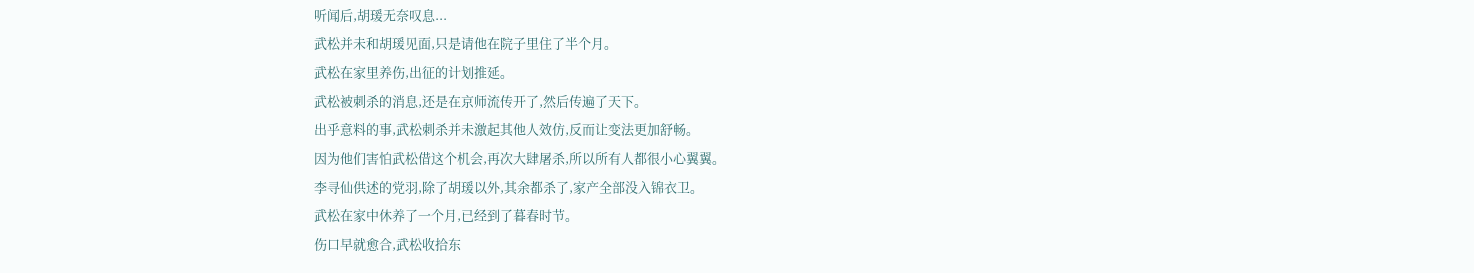听闻后,胡瑗无奈叹息...
武松并未和胡瑗见面,只是请他在院子里住了半个月。
武松在家里养伤,出征的计划推延。
武松被刺杀的消息,还是在京师流传开了,然后传遍了天下。
出乎意料的事,武松刺杀并未激起其他人效仿,反而让变法更加舒畅。
因为他们害怕武松借这个机会,再次大肆屠杀,所以所有人都很小心翼翼。
李寻仙供述的党羽,除了胡瑗以外,其余都杀了,家产全部没入锦衣卫。
武松在家中休养了一个月,已经到了暮春时节。
伤口早就愈合,武松收拾东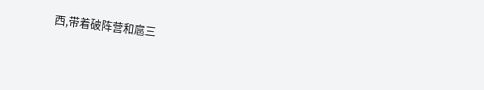西,带着破阵营和扈三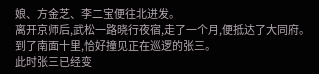娘、方金芝、李二宝便往北进发。
离开京师后,武松一路晓行夜宿,走了一个月,便抵达了大同府。
到了南面十里,恰好撞见正在巡逻的张三。
此时张三已经变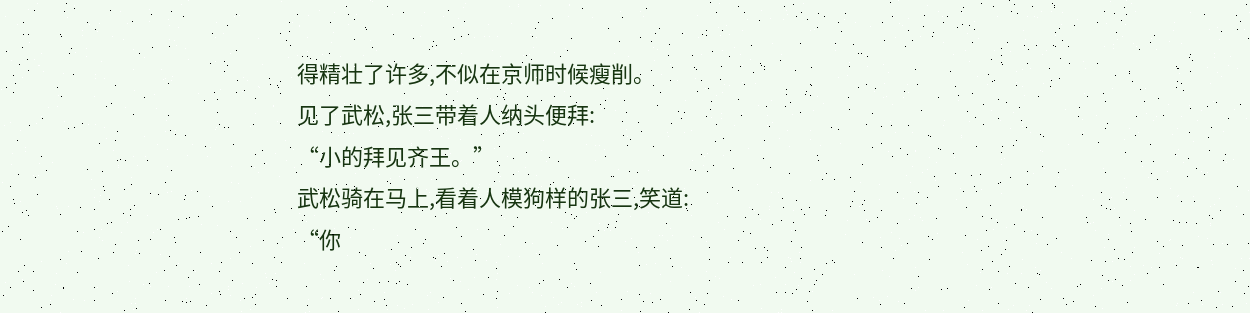得精壮了许多,不似在京师时候瘦削。
见了武松,张三带着人纳头便拜:
“小的拜见齐王。”
武松骑在马上,看着人模狗样的张三,笑道:
“你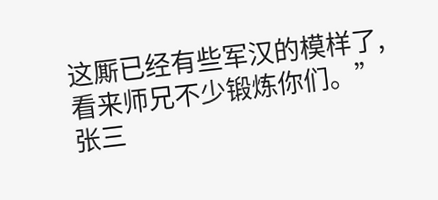这厮已经有些军汉的模样了,看来师兄不少锻炼你们。”
张三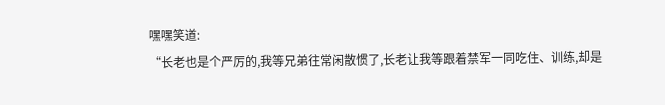嘿嘿笑道:
“长老也是个严厉的,我等兄弟往常闲散惯了,长老让我等跟着禁军一同吃住、训练,却是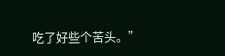吃了好些个苦头。”